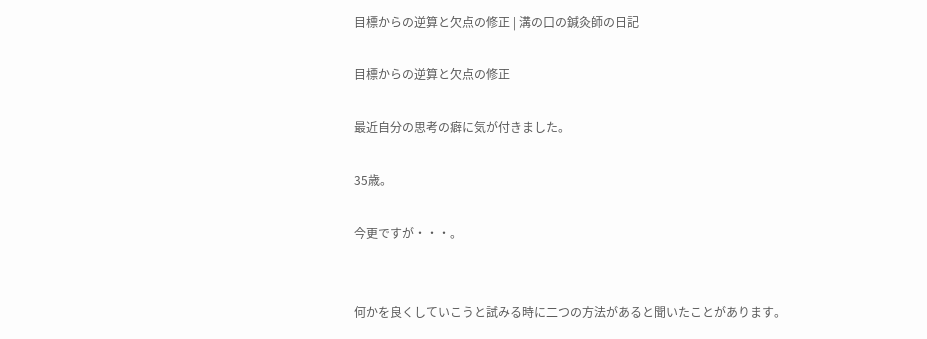目標からの逆算と欠点の修正 | 溝の口の鍼灸師の日記

目標からの逆算と欠点の修正

最近自分の思考の癖に気が付きました。

35歳。

今更ですが・・・。


何かを良くしていこうと試みる時に二つの方法があると聞いたことがあります。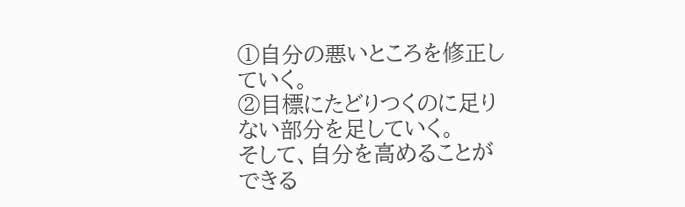①自分の悪いところを修正していく。
②目標にたどりつくのに足りない部分を足していく。
そして、自分を高めることができる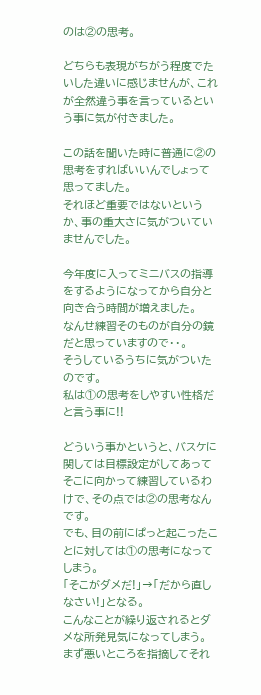のは②の思考。

どちらも表現がちがう程度でたいした違いに感じませんが、これが全然違う事を言っているという事に気が付きました。

この話を聞いた時に普通に②の思考をすればいいんでしょって思ってました。
それほど重要ではないというか、事の重大さに気がついていませんでした。

今年度に入ってミニバスの指導をするようになってから自分と向き合う時間が増えました。
なんせ練習そのものが自分の鏡だと思っていますので・・。
そうしているうちに気がついたのです。
私は①の思考をしやすい性格だと言う事に!!

どういう事かというと、バスケに関しては目標設定がしてあってそこに向かって練習しているわけで、その点では②の思考なんです。
でも、目の前にぱっと起こったことに対しては①の思考になってしまう。
「そこがダメだ!」→「だから直しなさい!」となる。
こんなことが繰り返されるとダメな所発見気になってしまう。
まず悪いところを指摘してそれ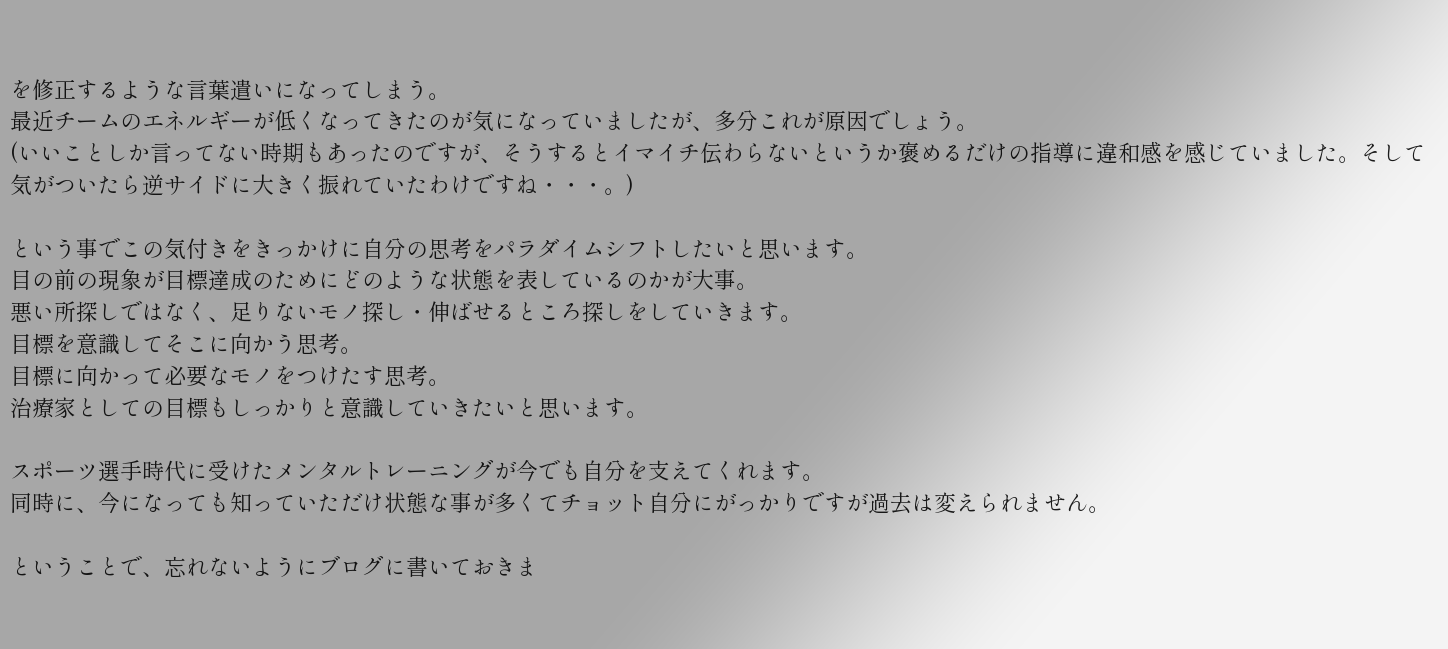を修正するような言葉遣いになってしまう。
最近チームのエネルギーが低くなってきたのが気になっていましたが、多分これが原因でしょう。
(いいことしか言ってない時期もあったのですが、そうするとイマイチ伝わらないというか褒めるだけの指導に違和感を感じていました。そして気がついたら逆サイドに大きく振れていたわけですね・・・。)

という事でこの気付きをきっかけに自分の思考をパラダイムシフトしたいと思います。
目の前の現象が目標達成のためにどのような状態を表しているのかが大事。
悪い所探しではなく、足りないモノ探し・伸ばせるところ探しをしていきます。
目標を意識してそこに向かう思考。
目標に向かって必要なモノをつけたす思考。
治療家としての目標もしっかりと意識していきたいと思います。

スポーツ選手時代に受けたメンタルトレーニングが今でも自分を支えてくれます。
同時に、今になっても知っていただけ状態な事が多くてチョット自分にがっかりですが過去は変えられません。

ということで、忘れないようにブログに書いておきま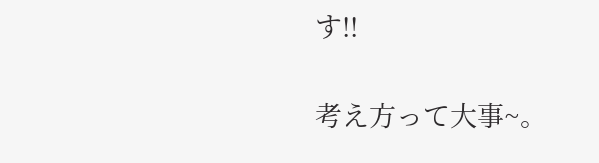す!!


考え方って大事~。